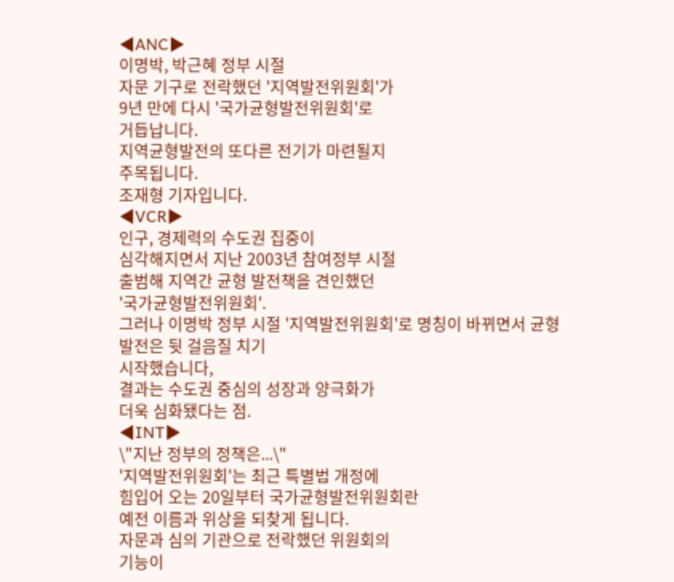◀ANC▶
이명박, 박근혜 정부 시절
자문 기구로 전락했던 '지역발전위원회'가
9년 만에 다시 '국가균형발전위원회'로
거듭납니다.
지역균형발전의 또다른 전기가 마련될지
주목됩니다.
조재형 기자입니다.
◀VCR▶
인구, 경제력의 수도권 집중이
심각해지면서 지난 2003년 참여정부 시절
출범해 지역간 균형 발전책을 견인했던
'국가균형발전위원회'.
그러나 이명박 정부 시절 '지역발전위원회'로 명칭이 바뀌면서 균형발전은 뒷 걸음질 치기
시작했습니다,
결과는 수도권 중심의 성장과 양극화가
더욱 심화됐다는 점.
◀INT▶
\"지난 정부의 정책은...\"
'지역발전위원회'는 최근 특별법 개정에
힘입어 오는 20일부터 국가균형발전위원회란
예전 이름과 위상을 되찾게 됩니다.
자문과 심의 기관으로 전락했던 위원회의
기능이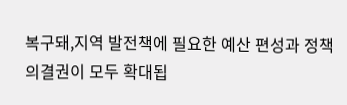복구돼,지역 발전책에 필요한 예산 편성과 정책 의결권이 모두 확대됩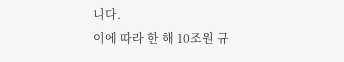니다.
이에 따라 한 해 10조원 규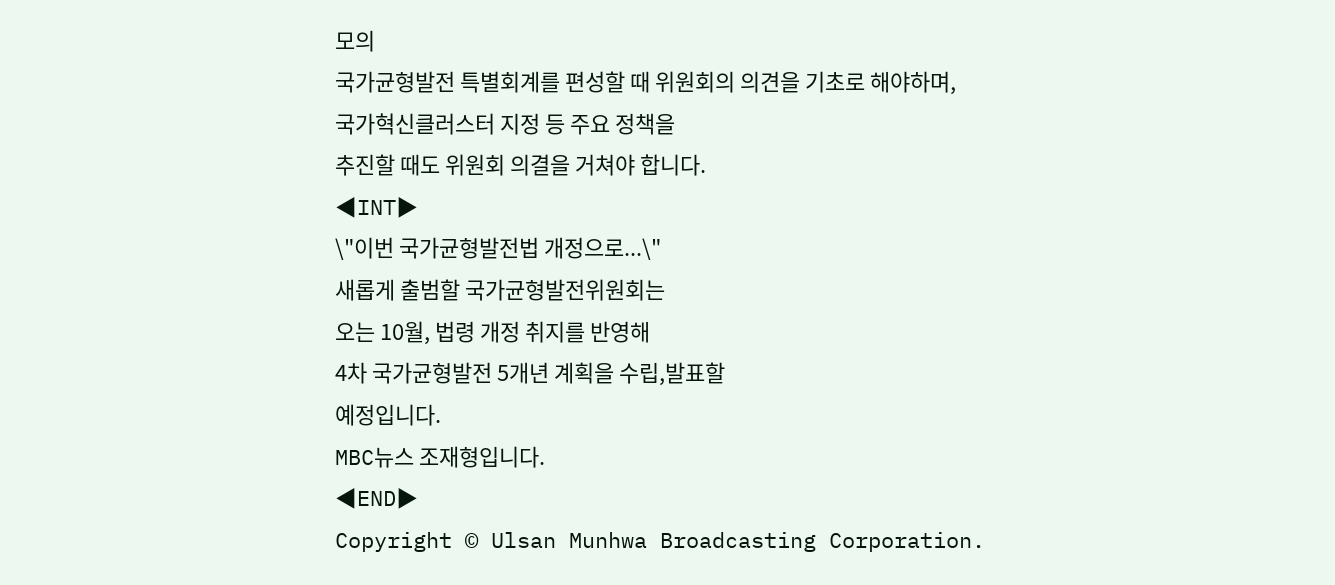모의
국가균형발전 특별회계를 편성할 때 위원회의 의견을 기초로 해야하며,
국가혁신클러스터 지정 등 주요 정책을
추진할 때도 위원회 의결을 거쳐야 합니다.
◀INT▶
\"이번 국가균형발전법 개정으로...\"
새롭게 출범할 국가균형발전위원회는
오는 10월, 법령 개정 취지를 반영해
4차 국가균형발전 5개년 계획을 수립,발표할
예정입니다.
MBC뉴스 조재형입니다.
◀END▶
Copyright © Ulsan Munhwa Broadcasting Corporation.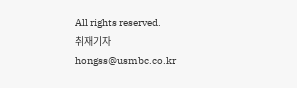All rights reserved.
취재기자
hongss@usmbc.co.kr